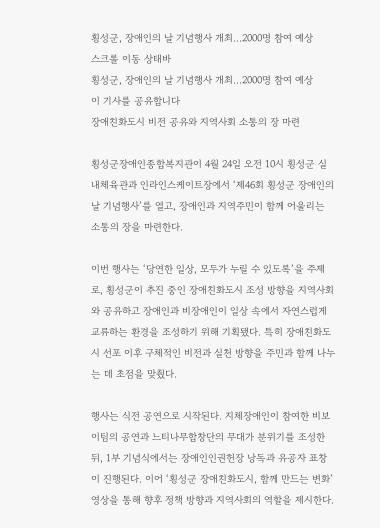횡성군, 장애인의 날 기념행사 개최…2000명 참여 예상
스크롤 이동 상태바
횡성군, 장애인의 날 기념행사 개최…2000명 참여 예상
이 기사를 공유합니다
장애친화도시 비전 공유와 지역사회 소통의 장 마련

횡성군장애인종합복지관이 4월 24일 오전 10시 횡성군 실내체육관과 인라인스케이트장에서 ‘제46회 횡성군 장애인의 날 기념행사’를 열고, 장애인과 지역주민이 함께 어울리는 소통의 장을 마련한다.

이번 행사는 ‘당연한 일상, 모두가 누릴 수 있도록’을 주제로, 횡성군이 추진 중인 장애친화도시 조성 방향을 지역사회와 공유하고 장애인과 비장애인이 일상 속에서 자연스럽게 교류하는 환경을 조성하기 위해 기획됐다. 특히 장애친화도시 선포 이후 구체적인 비전과 실천 방향을 주민과 함께 나누는 데 초점을 맞췄다.

행사는 식전 공연으로 시작된다. 지체장애인이 참여한 비보이팀의 공연과 느티나무합창단의 무대가 분위기를 조성한 뒤, 1부 기념식에서는 장애인인권헌장 낭독과 유공자 표창이 진행된다. 이어 ‘횡성군 장애친화도시, 함께 만드는 변화’ 영상을 통해 향후 정책 방향과 지역사회의 역할을 제시한다.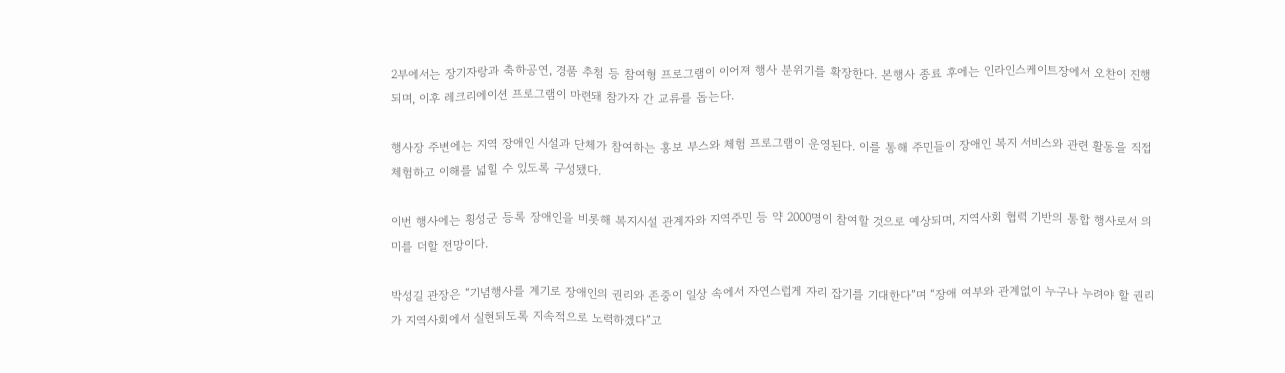2부에서는 장기자랑과 축하공연, 경품 추첨 등 참여형 프로그램이 이어져 행사 분위기를 확장한다. 본행사 종료 후에는 인라인스케이트장에서 오찬이 진행되며, 이후 레크리에이션 프로그램이 마련돼 참가자 간 교류를 돕는다.

행사장 주변에는 지역 장애인 시설과 단체가 참여하는 홍보 부스와 체험 프로그램이 운영된다. 이를 통해 주민들이 장애인 복지 서비스와 관련 활동을 직접 체험하고 이해를 넓힐 수 있도록 구성됐다.

이번 행사에는 횡성군 등록 장애인을 비롯해 복지시설 관계자와 지역주민 등 약 2000명이 참여할 것으로 예상되며, 지역사회 협력 기반의 통합 행사로서 의미를 더할 전망이다.

박성길 관장은 “기념행사를 계기로 장애인의 권리와 존중이 일상 속에서 자연스럽게 자리 잡기를 기대한다”며 “장애 여부와 관계없이 누구나 누려야 할 권리가 지역사회에서 실현되도록 지속적으로 노력하겠다”고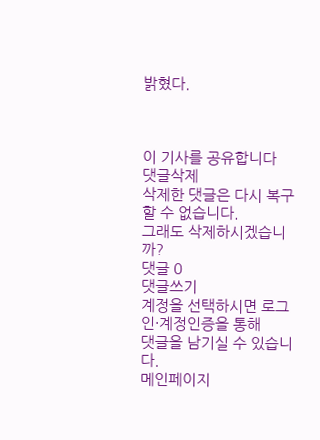밝혔다.



이 기사를 공유합니다
댓글삭제
삭제한 댓글은 다시 복구할 수 없습니다.
그래도 삭제하시겠습니까?
댓글 0
댓글쓰기
계정을 선택하시면 로그인·계정인증을 통해
댓글을 남기실 수 있습니다.
메인페이지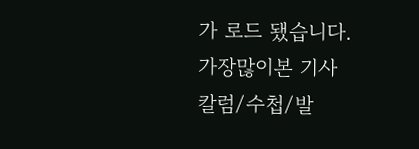가 로드 됐습니다.
가장많이본 기사
칼럼/수첩/발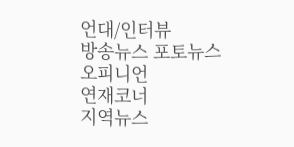언대/인터뷰
방송뉴스 포토뉴스
오피니언
연재코너
지역뉴스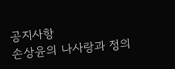공지사항
손상윤의 나사랑과 정의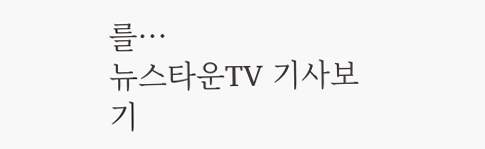를···
뉴스타운TV 기사보기